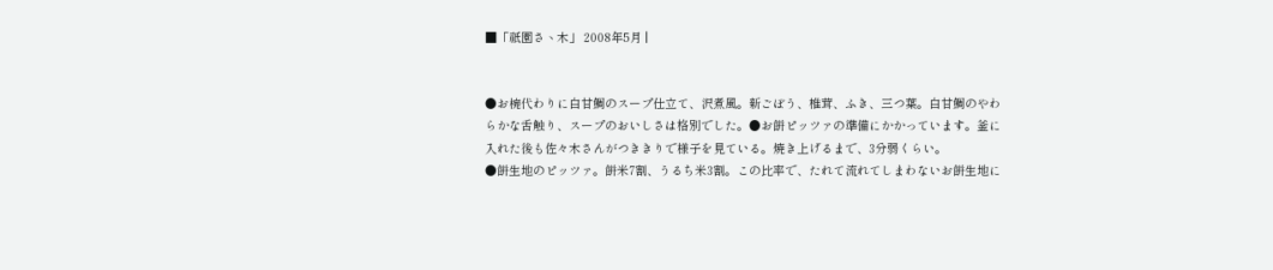■「祇園さヽ木」 2008年5月 |


●お椀代わりに白甘鯛のスープ仕立て、沢煮風。新ごぼう、椎茸、ふき、三つ葉。白甘鯛のやわらかな舌触り、スープのおいしさは格別でした。●お餅ピッツァの準備にかかっています。釜に入れた後も佐々木さんがつききりで様子を見ている。焼き上げるまで、3分弱くらい。
●餅生地のピッツァ。餅米7割、うるち米3割。この比率で、たれて流れてしまわないお餅生地に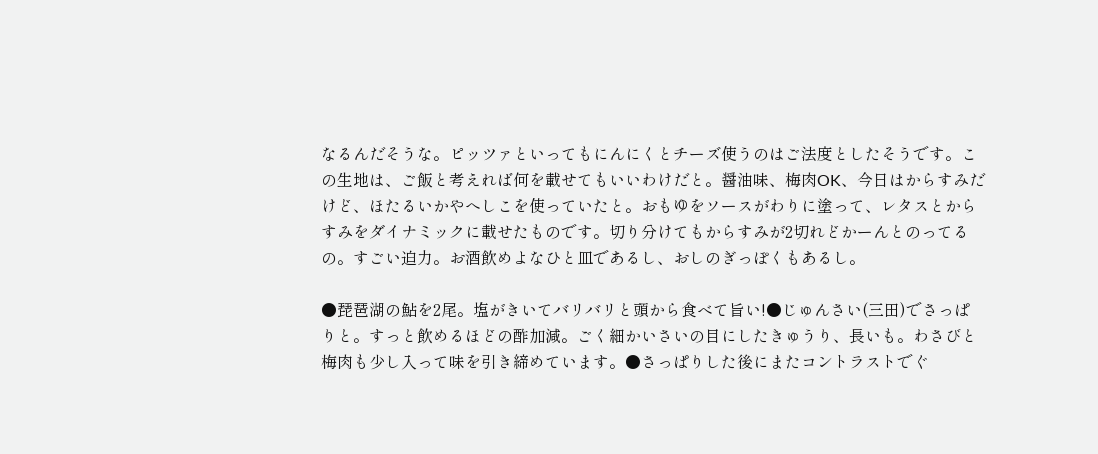なるんだそうな。ピッツァといってもにんにくとチーズ使うのはご法度としたそうです。この生地は、ご飯と考えれば何を載せてもいいわけだと。醤油味、梅肉OK、今日はからすみだけど、ほたるいかやへしこを使っていたと。おもゆをソースがわりに塗って、レタスとからすみをダイナミックに載せたものです。切り分けてもからすみが2切れどかーんとのってるの。すごい迫力。お酒飲めよなひと皿であるし、おしのぎっぽくもあるし。

●琵琶湖の鮎を2尾。塩がきいてバリバリと頭から食べて旨い!●じゅんさい(三田)でさっぱりと。すっと飲めるほどの酢加減。ごく細かいさいの目にしたきゅうり、長いも。わさびと梅肉も少し入って味を引き締めています。●さっぱりした後にまたコントラストでぐ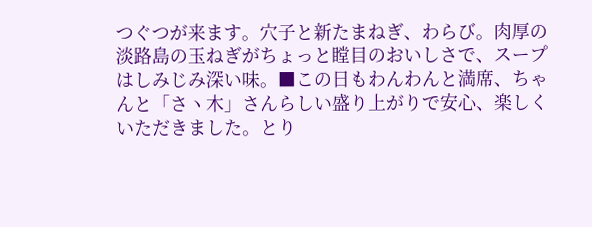つぐつが来ます。穴子と新たまねぎ、わらび。肉厚の淡路島の玉ねぎがちょっと瞠目のおいしさで、スープはしみじみ深い味。■この日もわんわんと満席、ちゃんと「さヽ木」さんらしい盛り上がりで安心、楽しくいただきました。とり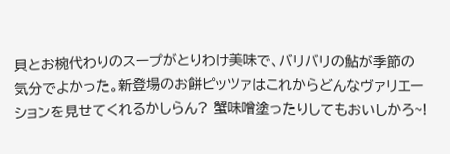貝とお椀代わりのスープがとりわけ美味で、バリバリの鮎が季節の気分でよかった。新登場のお餅ピッツァはこれからどんなヴァリエーションを見せてくれるかしらん? 蟹味噌塗ったりしてもおいしかろ~!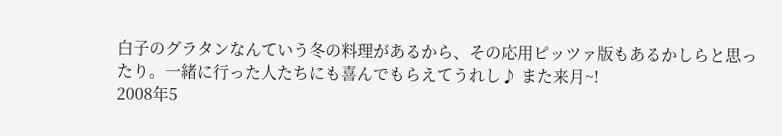白子のグラタンなんていう冬の料理があるから、その応用ピッツァ版もあるかしらと思ったり。一緒に行った人たちにも喜んでもらえてうれし♪ また来月~!
2008年5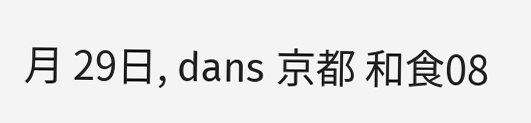月 29日, dans 京都 和食08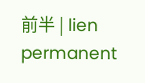前半 | lien permanent